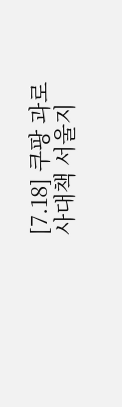[7.18] 쿠팡 과로사대책 서울지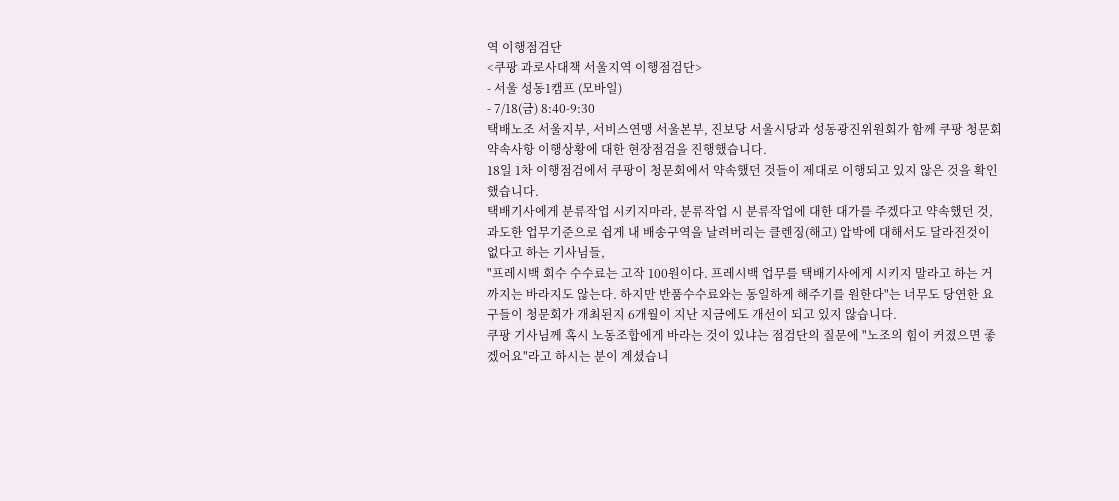역 이행점검단
<쿠팡 과로사대책 서울지역 이행점검단>
- 서울 성동1캠프 (모바일)
- 7/18(금) 8:40-9:30
택배노조 서울지부, 서비스연맹 서울본부, 진보당 서울시당과 성동광진위원회가 함께 쿠팡 청문회 약속사항 이행상황에 대한 현장점검을 진행했습니다.
18일 1차 이행점검에서 쿠팡이 청문회에서 약속했던 것들이 제대로 이행되고 있지 않은 것을 확인했습니다.
택배기사에게 분류작업 시키지마라, 분류작업 시 분류작업에 대한 대가를 주겠다고 약속했던 것,
과도한 업무기준으로 쉽게 내 배송구역을 날려버리는 클렌징(해고) 압박에 대해서도 달라진것이 없다고 하는 기사님들,
"프레시백 회수 수수료는 고작 100원이다. 프레시백 업무를 택배기사에게 시키지 말라고 하는 거까지는 바라지도 않는다. 하지만 반품수수료와는 동일하게 해주기를 원한다"는 너무도 당연한 요구들이 청문회가 개최된지 6개월이 지난 지금에도 개선이 되고 있지 않습니다.
쿠팡 기사님께 혹시 노동조합에게 바라는 것이 있냐는 점검단의 질문에 "노조의 힘이 커졌으면 좋겠어요"라고 하시는 분이 계셨습니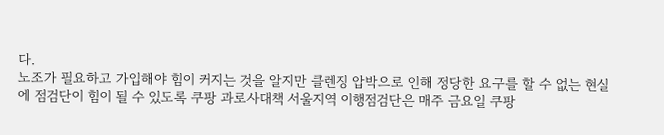다.
노조가 필요하고 가입해야 힘이 커지는 것을 알지만 클렌징 압박으로 인해 정당한 요구를 할 수 없는 현실에 점검단이 힘이 될 수 있도록 쿠팡 과로사대책 서울지역 이행점검단은 매주 금요일 쿠팡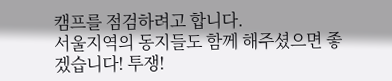캠프를 점검하려고 합니다.
서울지역의 동지들도 함께 해주셨으면 좋겠습니다! 투쟁!